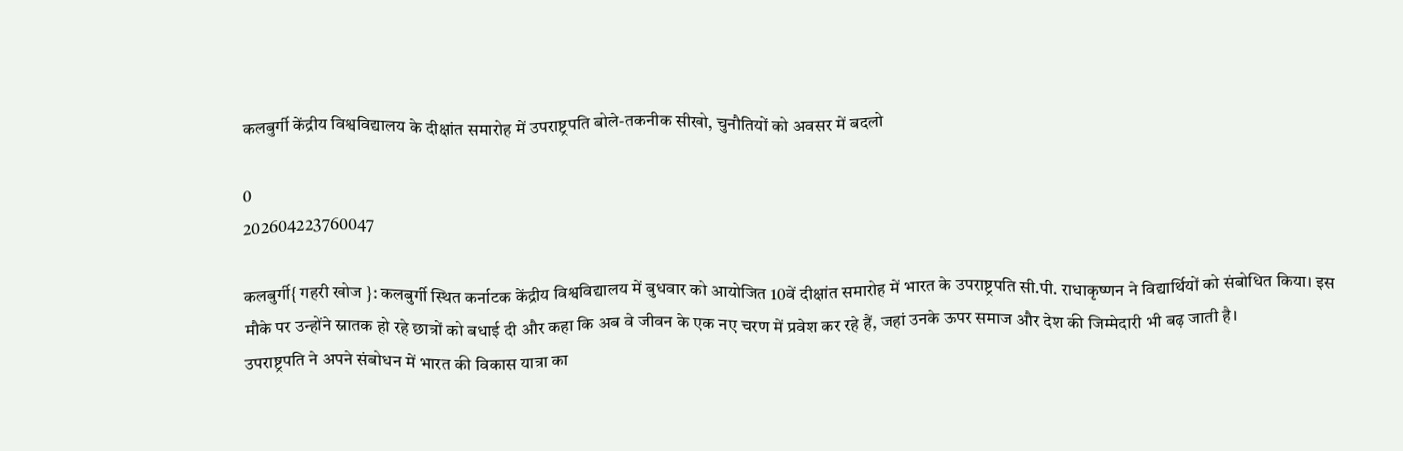कलबुर्गी केंद्रीय विश्वविद्यालय के दीक्षांत समारोह में उपराष्ट्रपति बोले-तकनीक सीखो, चुनौतियों को अवसर में बदलो

0
202604223760047

कलबुर्गी{ गहरी खोज }: कलबुर्गी स्थित कर्नाटक केंद्रीय विश्वविद्यालय में बुधवार को आयोजित 10वें दीक्षांत समारोह में भारत के उपराष्ट्रपति सी.पी. राधाकृष्णन ने विद्यार्थियों को संबोधित किया। इस मौके पर उन्होंने स्नातक हो रहे छात्रों को बधाई दी और कहा कि अब वे जीवन के एक नए चरण में प्रवेश कर रहे हैं, जहां उनके ऊपर समाज और देश की जिम्मेदारी भी बढ़ जाती है।
उपराष्ट्रपति ने अपने संबोधन में भारत की विकास यात्रा का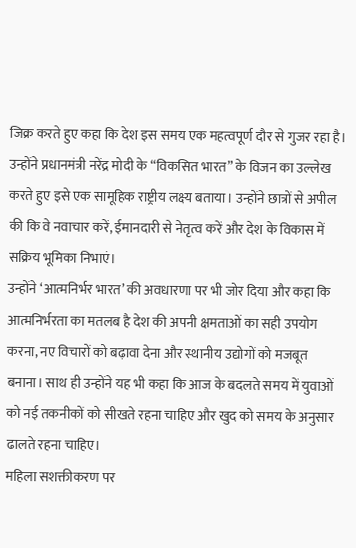जिक्र करते हुए कहा कि देश इस समय एक महत्वपूर्ण दौर से गुजर रहा है। उन्होंने प्रधानमंत्री नरेंद्र मोदी के “विकसित भारत” के विजन का उल्लेख करते हुए इसे एक सामूहिक राष्ट्रीय लक्ष्य बताया। उन्होंने छात्रों से अपील की कि वे नवाचार करें, ईमानदारी से नेतृत्व करें और देश के विकास में सक्रिय भूमिका निभाएं।
उन्होंने ‘आत्मनिर्भर भारत’ की अवधारणा पर भी जोर दिया और कहा कि आत्मनिर्भरता का मतलब है देश की अपनी क्षमताओं का सही उपयोग करना, नए विचारों को बढ़ावा देना और स्थानीय उद्योगों को मजबूत बनाना। साथ ही उन्होंने यह भी कहा कि आज के बदलते समय में युवाओं को नई तकनीकों को सीखते रहना चाहिए और खुद को समय के अनुसार ढालते रहना चाहिए।
महिला सशक्तीकरण पर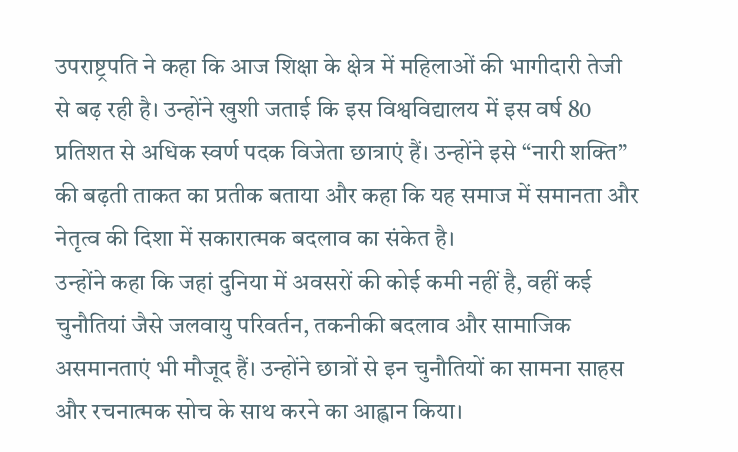उपराष्ट्रपति ने कहा कि आज शिक्षा के क्षेत्र में महिलाओं की भागीदारी तेजी से बढ़ रही है। उन्होंने खुशी जताई कि इस विश्वविद्यालय में इस वर्ष 80 प्रतिशत से अधिक स्वर्ण पदक विजेता छात्राएं हैं। उन्होंने इसे “नारी शक्ति” की बढ़ती ताकत का प्रतीक बताया और कहा कि यह समाज में समानता और नेतृत्व की दिशा में सकारात्मक बदलाव का संकेत है।
उन्होंने कहा कि जहां दुनिया में अवसरों की कोई कमी नहीं है, वहीं कई चुनौतियां जैसे जलवायु परिवर्तन, तकनीकी बदलाव और सामाजिक असमानताएं भी मौजूद हैं। उन्होंने छात्रों से इन चुनौतियों का सामना साहस और रचनात्मक सोच के साथ करने का आह्वान किया।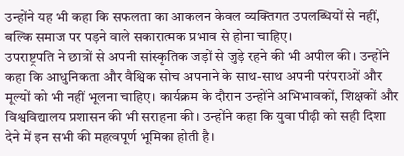उन्होंने यह भी कहा कि सफलता का आकलन केवल व्यक्तिगत उपलब्धियों से नहीं, बल्कि समाज पर पड़ने वाले सकारात्मक प्रभाव से होना चाहिए।
उपराष्ट्रपति ने छात्रों से अपनी सांस्कृतिक जड़ों से जुड़े रहने की भी अपील की। उन्होंने कहा कि आधुनिकता और वैश्विक सोच अपनाने के साथ-साथ अपनी परंपराओं और मूल्यों को भी नहीं भूलना चाहिए। कार्यक्रम के दौरान उन्होंने अभिभावकों, शिक्षकों और विश्वविद्यालय प्रशासन की भी सराहना की। उन्होंने कहा कि युवा पीढ़ी को सही दिशा देने में इन सभी की महत्वपूर्ण भूमिका होती है।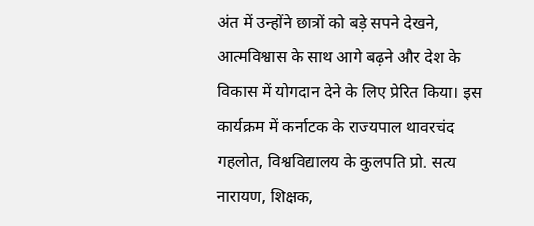अंत में उन्होंने छात्रों को बड़े सपने देखने, आत्मविश्वास के साथ आगे बढ़ने और देश के विकास में योगदान देने के लिए प्रेरित किया। इस कार्यक्रम में कर्नाटक के राज्यपाल थावरचंद गहलोत, विश्वविद्यालय के कुलपति प्रो. सत्य नारायण, शिक्षक,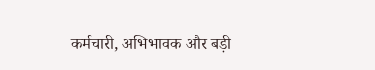कर्मचारी, अभिभावक और बड़ी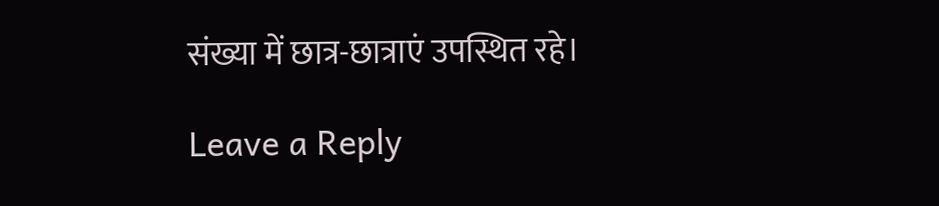संख्या में छात्र-छात्राएं उपस्थित रहे।

Leave a Reply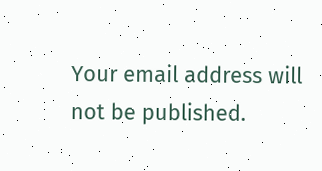Your email address will not be published.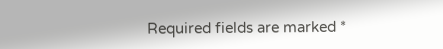Required fields are marked *